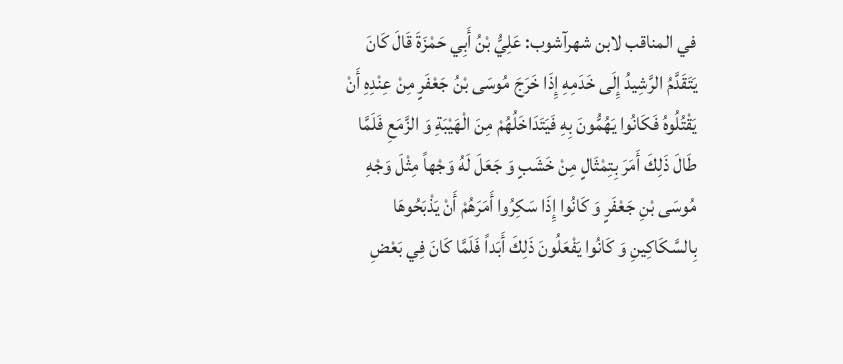في المناقب لابن شهرآشوب: عَلِيُّ بْنُ أَبِي حَمْزَةَ قَالَ كَانَ يَتَقَدَّمُ الرَّشِيدُ إِلَى خَدَمِهِ إِذَا خَرَجَ مُوسَى بْنُ جَعْفَرٍ مِنْ عِنْدِهِ أَنْ يَقْتُلُوهُ فَكَانُوا يَهُمُّونَ بِهِ فَيَتَدَاخَلُهُمْ مِنَ الْهَيْبَةِ وَ الزَّمَعِ فَلَمَّا طَالَ ذَلِكَ أَمَرَ بِتِمْثَالٍ مِنْ خَشَبٍ وَ جَعَلَ لَهُ وَجْهاً مِثْلَ وَجْهِ مُوسَى بْنِ جَعْفَرٍ وَ كَانُوا إِذَا سَكِرُوا أَمَرَهُمْ أَنْ يَذْبَحُوهَا بِالسَّكَاكِينِ وَ كَانُوا يَفْعَلُونَ ذَلِكَ أَبَداً فَلَمَّا كَانَ فِي بَعْضِ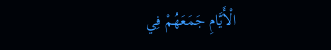الْأَيَّامِ جَمَعَهُمْ فِي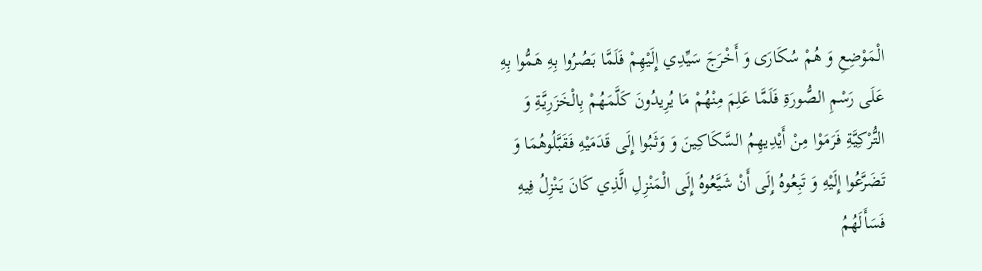الْمَوْضِعِ وَ هُمْ سُكَارَى وَ أَخْرَجَ سَيِّدِي إِلَيْهِمْ فَلَمَّا بَصُرُوا بِهِ هَمُّوا بِهِ عَلَى رَسْمِ الصُّورَةِ فَلَمَّا عَلِمَ مِنْهُمْ مَا يُرِيدُونَ كَلَّمَهُمْ بِالْخَزَرِيَّةِ وَ التُّرْكِيَّةِ فَرَمَوْا مِنْ أَيْدِيهِمُ السَّكَاكِينَ وَ وَثَبُوا إِلَى قَدَمَيْهِ فَقَبَّلُوهُمَا وَ تَضَرَّعُوا إِلَيْهِ وَ تَبِعُوهُ إِلَى أَنْ شَيَّعُوهُ إِلَى الْمَنْزِلِ الَّذِي كَانَ يَنْزِلُ فِيهِ فَسَأَلَهُمُ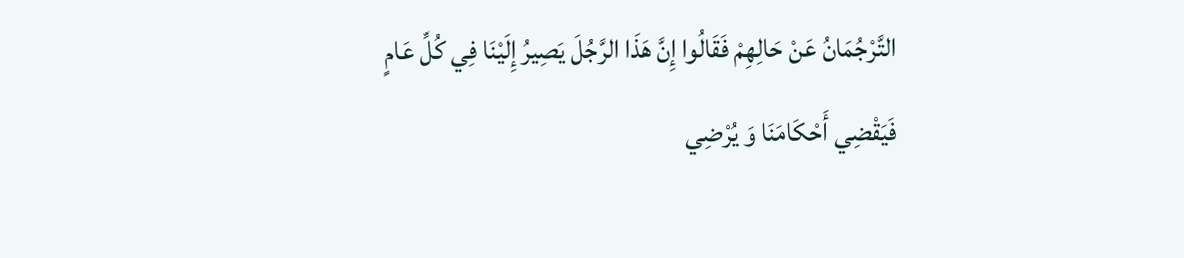التَّرْجُمَانُ عَنْ حَالِهِمْ فَقَالُوا إِنَّ هَذَا الرَّجُلَ يَصِيرُ إِلَيْنَا فِي كُلِّ عَامٍ فَيَقْضِي أَحْكَامَنَا وَ يُرْضِي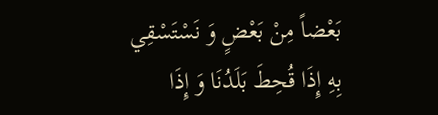بَعْضاً مِنْ بَعْضٍ وَ نَسْتَسْقِي بِهِ إِذَا قُحِطَ بَلَدُنَا وَ إِذَا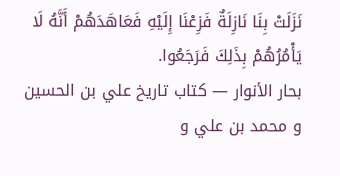نَزَلَتْ بِنَا نَازِلَةٌ فَزِعْنَا إِلَيْهِ فَعَاهَدَهُمْ أَنَّهُ لَا يَأْمُرُهُمْ بِذَلِكَ فَرَجَعُوا.
بحار الأنوار — كتاب تاريخ علي بن الحسين و محمد بن علي و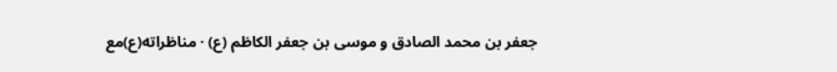جعفر بن محمد الصادق و موسى بن جعفر الكاظم (ع) · مناظراته(ع)مع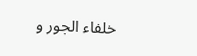خلفاء الجور و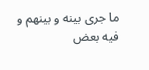ما جرى بينه و بينهم و فيه بعض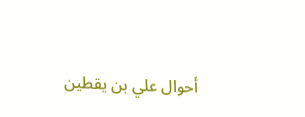أحوال علي بن يقطين